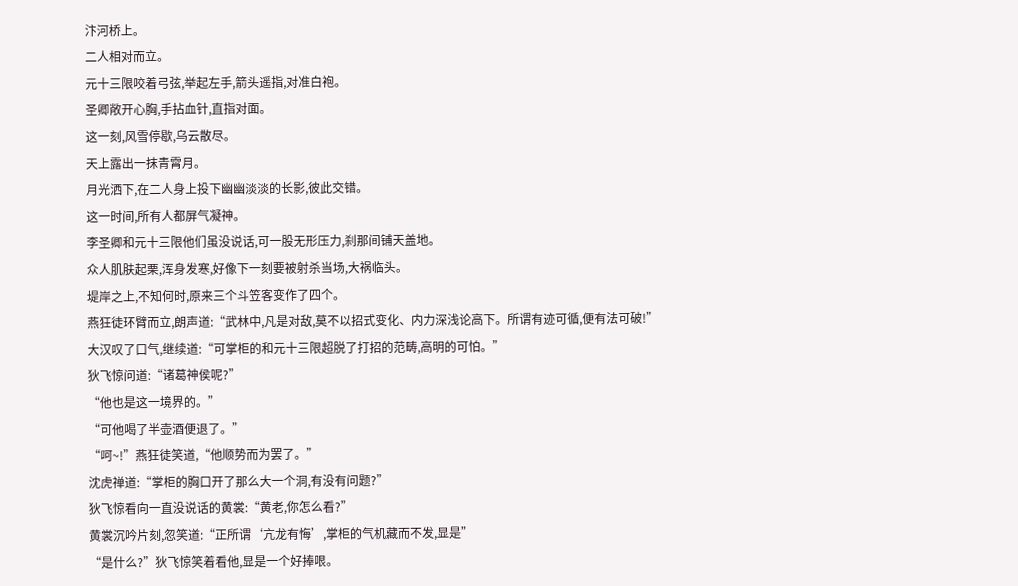汴河桥上。
二人相对而立。
元十三限咬着弓弦,举起左手,箭头遥指,对准白袍。
圣卿敞开心胸,手拈血针,直指对面。
这一刻,风雪停歇,乌云散尽。
天上露出一抹青霄月。
月光洒下,在二人身上投下幽幽淡淡的长影,彼此交错。
这一时间,所有人都屏气凝神。
李圣卿和元十三限他们虽没说话,可一股无形压力,刹那间铺天盖地。
众人肌肤起栗,浑身发寒,好像下一刻要被射杀当场,大祸临头。
堤岸之上,不知何时,原来三个斗笠客变作了四个。
燕狂徒环臂而立,朗声道:“武林中,凡是对敌,莫不以招式变化、内力深浅论高下。所谓有迹可循,便有法可破!”
大汉叹了口气,继续道:“可掌柜的和元十三限超脱了打招的范畴,高明的可怕。”
狄飞惊问道:“诸葛神侯呢?”
“他也是这一境界的。”
“可他喝了半壶酒便退了。”
“呵~!”燕狂徒笑道,“他顺势而为罢了。”
沈虎禅道:“掌柜的胸口开了那么大一个洞,有没有问题?”
狄飞惊看向一直没说话的黄裳:“黄老,你怎么看?”
黄裳沉吟片刻,忽笑道:“正所谓‘亢龙有悔’,掌柜的气机藏而不发,显是”
“是什么?”狄飞惊笑着看他,显是一个好捧哏。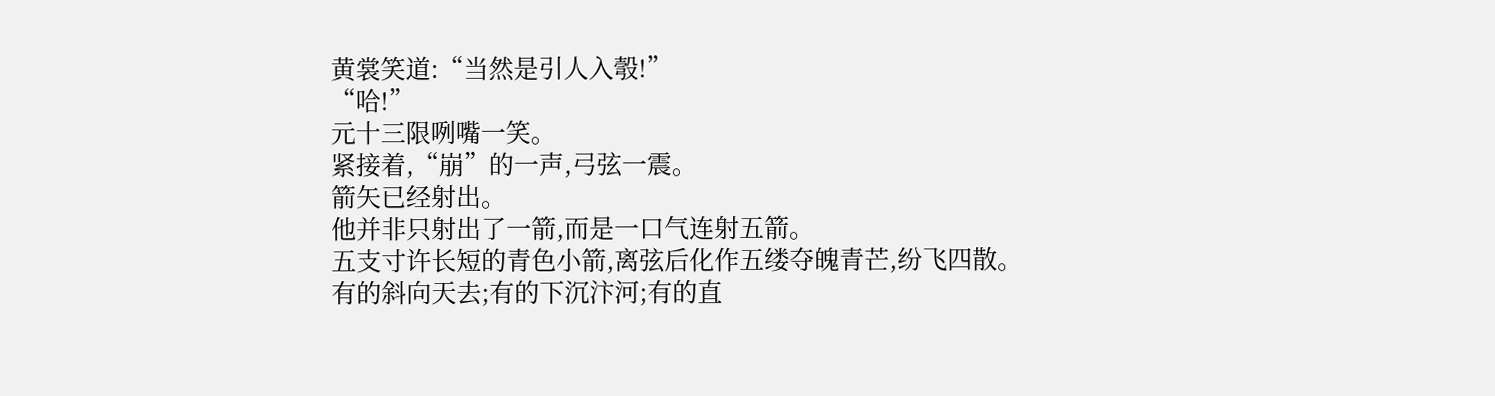黄裳笑道:“当然是引人入彀!”
“哈!”
元十三限咧嘴一笑。
紧接着,“崩”的一声,弓弦一震。
箭矢已经射出。
他并非只射出了一箭,而是一口气连射五箭。
五支寸许长短的青色小箭,离弦后化作五缕夺魄青芒,纷飞四散。
有的斜向天去;有的下沉汴河;有的直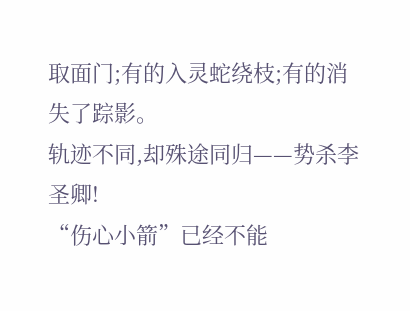取面门;有的入灵蛇绕枝;有的消失了踪影。
轨迹不同,却殊途同归——势杀李圣卿!
“伤心小箭”已经不能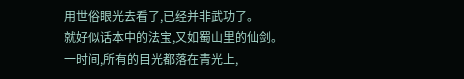用世俗眼光去看了,已经并非武功了。
就好似话本中的法宝,又如蜀山里的仙剑。
一时间,所有的目光都落在青光上,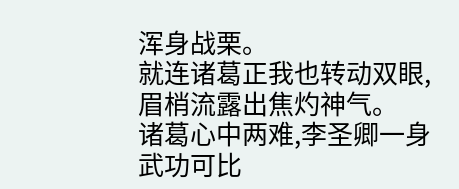浑身战栗。
就连诸葛正我也转动双眼,眉梢流露出焦灼神气。
诸葛心中两难,李圣卿一身武功可比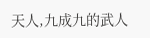天人,九成九的武人